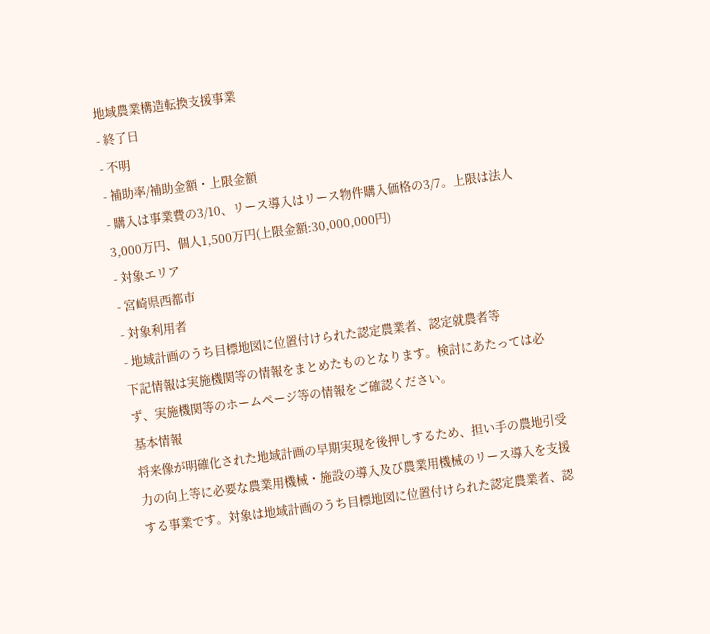地域農業構造転換支援事業
- 終了日
- 不明
- 補助率/補助金額・上限金額
- 購入は事業費の3/10、リース導入はリース物件購入価格の3/7。上限は法人3,000万円、個人1,500万円(上限金額:30,000,000円)
- 対象エリア
- 宮崎県西都市
- 対象利用者
- 地域計画のうち目標地図に位置付けられた認定農業者、認定就農者等
下記情報は実施機関等の情報をまとめたものとなります。検討にあたっては必ず、実施機関等のホームページ等の情報をご確認ください。
基本情報
将来像が明確化された地域計画の早期実現を後押しするため、担い手の農地引受力の向上等に必要な農業用機械・施設の導入及び農業用機械のリース導入を支援する事業です。対象は地域計画のうち目標地図に位置付けられた認定農業者、認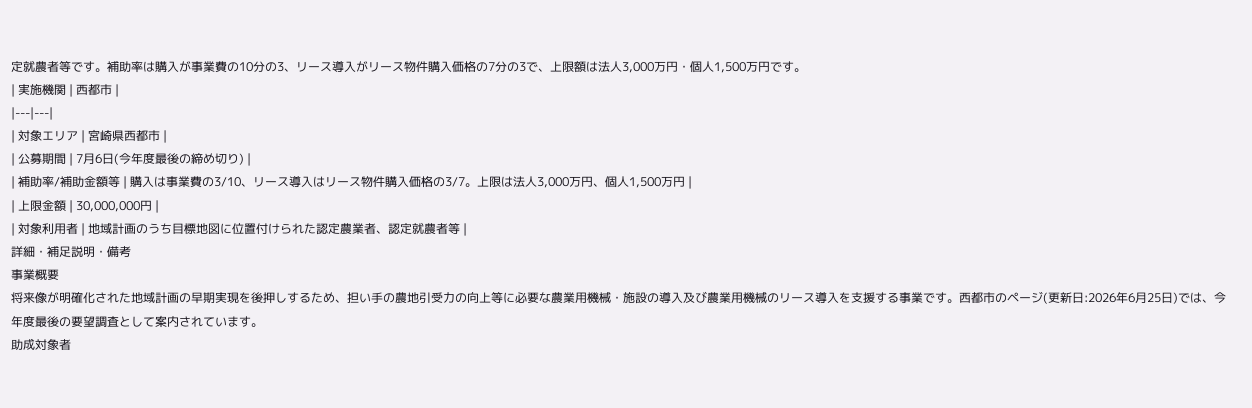定就農者等です。補助率は購入が事業費の10分の3、リース導入がリース物件購入価格の7分の3で、上限額は法人3,000万円・個人1,500万円です。
| 実施機関 | 西都市 |
|---|---|
| 対象エリア | 宮崎県西都市 |
| 公募期間 | 7月6日(今年度最後の締め切り) |
| 補助率/補助金額等 | 購入は事業費の3/10、リース導入はリース物件購入価格の3/7。上限は法人3,000万円、個人1,500万円 |
| 上限金額 | 30,000,000円 |
| 対象利用者 | 地域計画のうち目標地図に位置付けられた認定農業者、認定就農者等 |
詳細・補足説明・備考
事業概要
将来像が明確化された地域計画の早期実現を後押しするため、担い手の農地引受力の向上等に必要な農業用機械・施設の導入及び農業用機械のリース導入を支援する事業です。西都市のページ(更新日:2026年6月25日)では、今年度最後の要望調査として案内されています。
助成対象者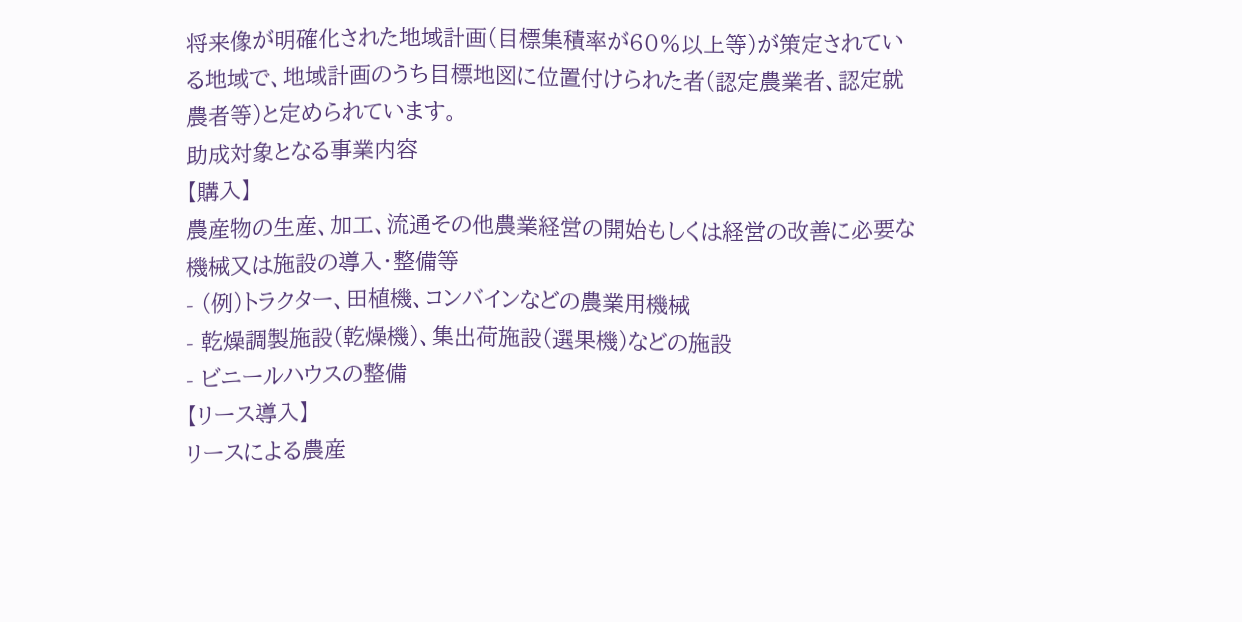将来像が明確化された地域計画(目標集積率が60%以上等)が策定されている地域で、地域計画のうち目標地図に位置付けられた者(認定農業者、認定就農者等)と定められています。
助成対象となる事業内容
【購入】
農産物の生産、加工、流通その他農業経営の開始もしくは経営の改善に必要な機械又は施設の導入・整備等
- (例)トラクター、田植機、コンバインなどの農業用機械
- 乾燥調製施設(乾燥機)、集出荷施設(選果機)などの施設
- ビニールハウスの整備
【リース導入】
リースによる農産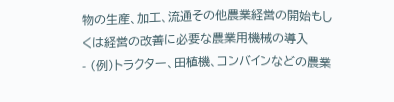物の生産、加工、流通その他農業経営の開始もしくは経営の改善に必要な農業用機械の導入
- (例)トラクター、田植機、コンバインなどの農業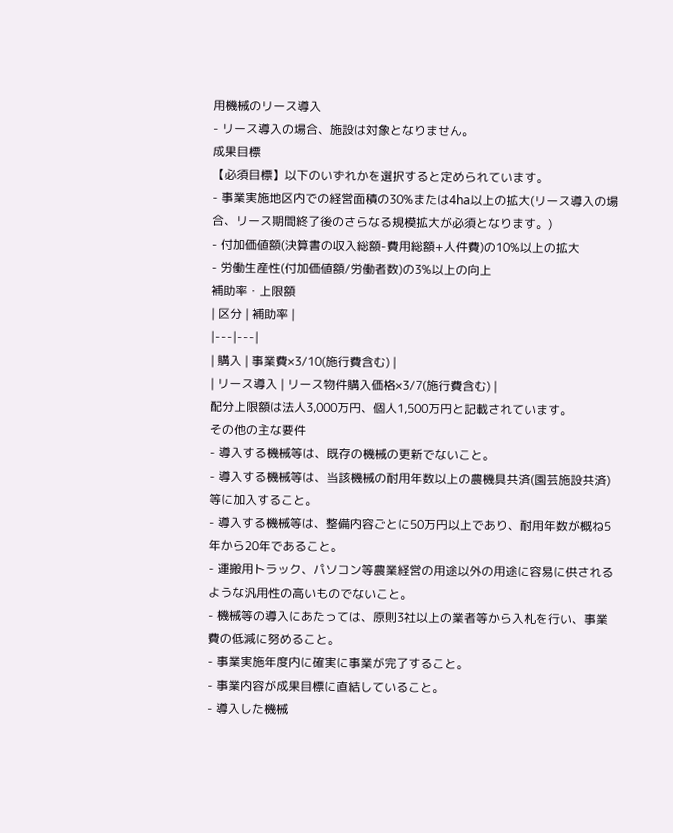用機械のリース導入
- リース導入の場合、施設は対象となりません。
成果目標
【必須目標】以下のいずれかを選択すると定められています。
- 事業実施地区内での経営面積の30%または4ha以上の拡大(リース導入の場合、リース期間終了後のさらなる規模拡大が必須となります。)
- 付加価値額(決算書の収入総額-費用総額+人件費)の10%以上の拡大
- 労働生産性(付加価値額/労働者数)の3%以上の向上
補助率・上限額
| 区分 | 補助率 |
|---|---|
| 購入 | 事業費×3/10(施行費含む) |
| リース導入 | リース物件購入価格×3/7(施行費含む) |
配分上限額は法人3,000万円、個人1,500万円と記載されています。
その他の主な要件
- 導入する機械等は、既存の機械の更新でないこと。
- 導入する機械等は、当該機械の耐用年数以上の農機具共済(園芸施設共済)等に加入すること。
- 導入する機械等は、整備内容ごとに50万円以上であり、耐用年数が概ね5年から20年であること。
- 運搬用トラック、パソコン等農業経営の用途以外の用途に容易に供されるような汎用性の高いものでないこと。
- 機械等の導入にあたっては、原則3社以上の業者等から入札を行い、事業費の低減に努めること。
- 事業実施年度内に確実に事業が完了すること。
- 事業内容が成果目標に直結していること。
- 導入した機械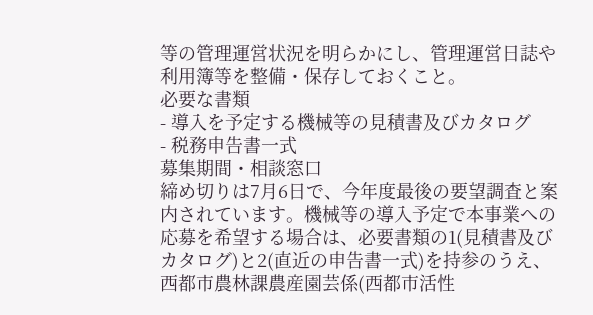等の管理運営状況を明らかにし、管理運営日誌や利用簿等を整備・保存しておくこと。
必要な書類
- 導入を予定する機械等の見積書及びカタログ
- 税務申告書一式
募集期間・相談窓口
締め切りは7月6日で、今年度最後の要望調査と案内されています。機械等の導入予定で本事業への応募を希望する場合は、必要書類の1(見積書及びカタログ)と2(直近の申告書一式)を持参のうえ、西都市農林課農産園芸係(西都市活性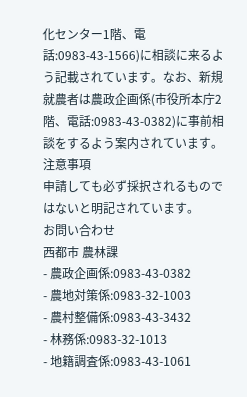化センター1階、電話:0983-43-1566)に相談に来るよう記載されています。なお、新規就農者は農政企画係(市役所本庁2階、電話:0983-43-0382)に事前相談をするよう案内されています。
注意事項
申請しても必ず採択されるものではないと明記されています。
お問い合わせ
西都市 農林課
- 農政企画係:0983-43-0382
- 農地対策係:0983-32-1003
- 農村整備係:0983-43-3432
- 林務係:0983-32-1013
- 地籍調査係:0983-43-1061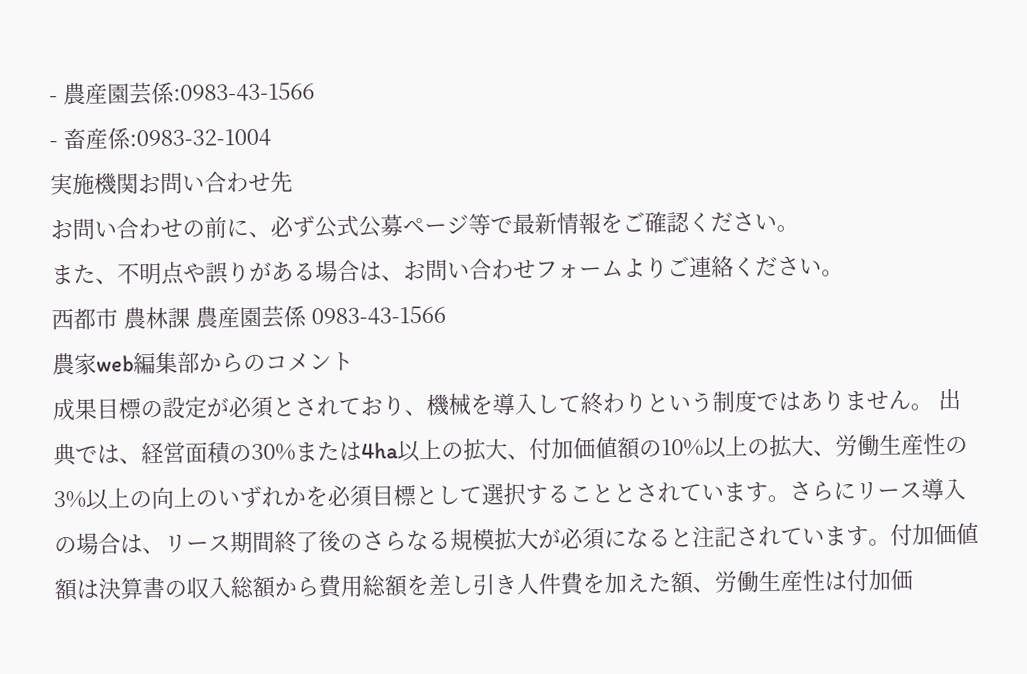- 農産園芸係:0983-43-1566
- 畜産係:0983-32-1004
実施機関お問い合わせ先
お問い合わせの前に、必ず公式公募ページ等で最新情報をご確認ください。
また、不明点や誤りがある場合は、お問い合わせフォームよりご連絡ください。
西都市 農林課 農産園芸係 0983-43-1566
農家web編集部からのコメント
成果目標の設定が必須とされており、機械を導入して終わりという制度ではありません。 出典では、経営面積の30%または4ha以上の拡大、付加価値額の10%以上の拡大、労働生産性の3%以上の向上のいずれかを必須目標として選択することとされています。さらにリース導入の場合は、リース期間終了後のさらなる規模拡大が必須になると注記されています。付加価値額は決算書の収入総額から費用総額を差し引き人件費を加えた額、労働生産性は付加価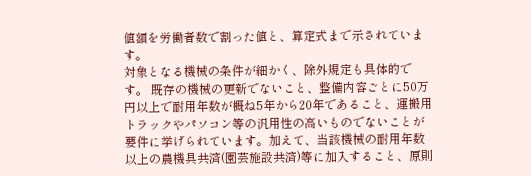値額を労働者数で割った値と、算定式まで示されています。
対象となる機械の条件が細かく、除外規定も具体的です。 既存の機械の更新でないこと、整備内容ごとに50万円以上で耐用年数が概ね5年から20年であること、運搬用トラックやパソコン等の汎用性の高いものでないことが要件に挙げられています。加えて、当該機械の耐用年数以上の農機具共済(園芸施設共済)等に加入すること、原則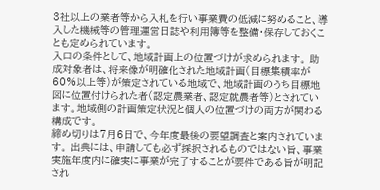3社以上の業者等から入札を行い事業費の低減に努めること、導入した機械等の管理運営日誌や利用簿等を整備・保存しておくことも定められています。
入口の条件として、地域計画上の位置づけが求められます。 助成対象者は、将来像が明確化された地域計画(目標集積率が60%以上等)が策定されている地域で、地域計画のうち目標地図に位置付けられた者(認定農業者、認定就農者等)とされています。地域側の計画策定状況と個人の位置づけの両方が関わる構成です。
締め切りは7月6日で、今年度最後の要望調査と案内されています。 出典には、申請しても必ず採択されるものではない旨、事業実施年度内に確実に事業が完了することが要件である旨が明記され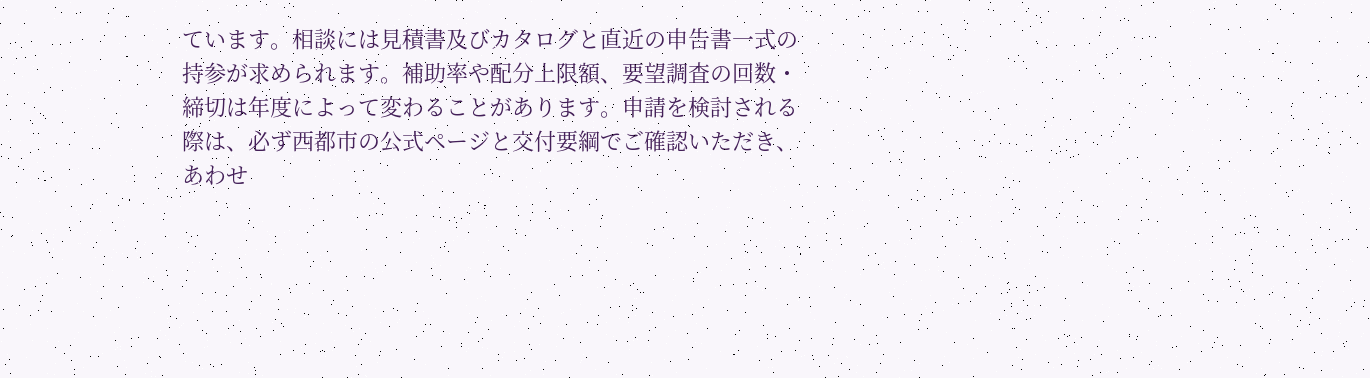ています。相談には見積書及びカタログと直近の申告書一式の持参が求められます。補助率や配分上限額、要望調査の回数・締切は年度によって変わることがあります。申請を検討される際は、必ず西都市の公式ページと交付要綱でご確認いただき、あわせ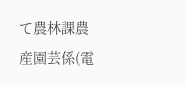て農林課農産園芸係(電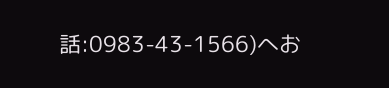話:0983-43-1566)へお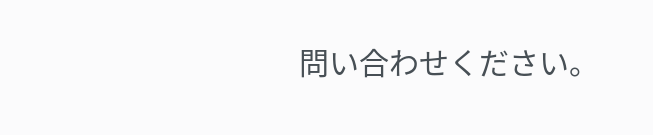問い合わせください。